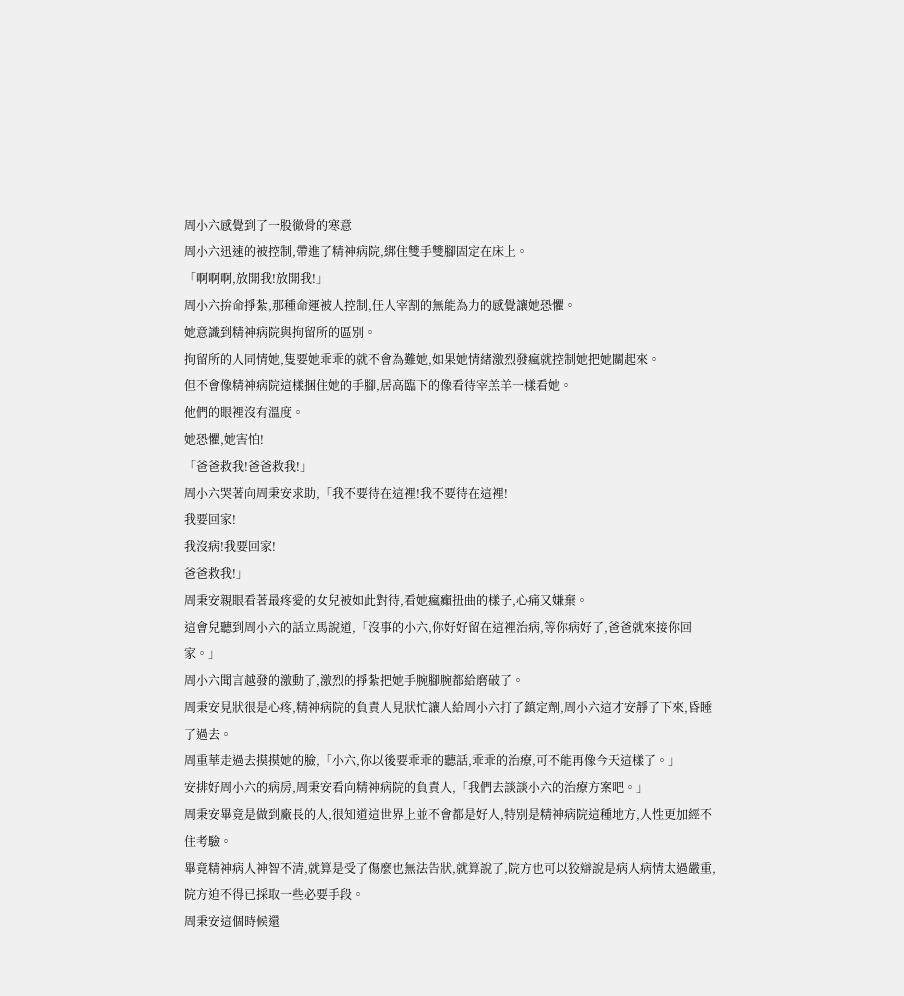周小六感覺到了一股徹骨的寒意
周小六迅速的被控制,帶進了精神病院,綁住雙手雙腳固定在床上。
「啊啊啊,放開我!放開我!」
周小六拚命掙紮,那種命運被人控制,任人宰割的無能為力的感覺讓她恐懼。
她意識到精神病院與拘留所的區別。
拘留所的人同情她,隻要她乖乖的就不會為難她,如果她情緒激烈發瘋就控制她把她關起來。
但不會像精神病院這樣捆住她的手腳,居高臨下的像看待宰羔羊一樣看她。
他們的眼裡沒有溫度。
她恐懼,她害怕!
「爸爸救我!爸爸救我!」
周小六哭著向周秉安求助,「我不要待在這裡!我不要待在這裡!
我要回家!
我沒病!我要回家!
爸爸救我!」
周秉安親眼看著最疼愛的女兒被如此對待,看她瘋癲扭曲的樣子,心痛又嫌棄。
這會兒聽到周小六的話立馬說道,「沒事的小六,你好好留在這裡治病,等你病好了,爸爸就來接你回家。」
周小六聞言越發的激動了,激烈的掙紮把她手腕腳腕都給磨破了。
周秉安見狀很是心疼,精神病院的負責人見狀忙讓人給周小六打了鎮定劑,周小六這才安靜了下來,昏睡了過去。
周重華走過去摸摸她的臉,「小六,你以後要乖乖的聽話,乖乖的治療,可不能再像今天這樣了。」
安排好周小六的病房,周秉安看向精神病院的負責人,「我們去談談小六的治療方案吧。」
周秉安畢竟是做到廠長的人,很知道這世界上並不會都是好人,特別是精神病院這種地方,人性更加經不住考驗。
畢竟精神病人神智不清,就算是受了傷麼也無法告狀,就算說了,院方也可以狡辯說是病人病情太過嚴重,院方迫不得已採取一些必要手段。
周秉安這個時候還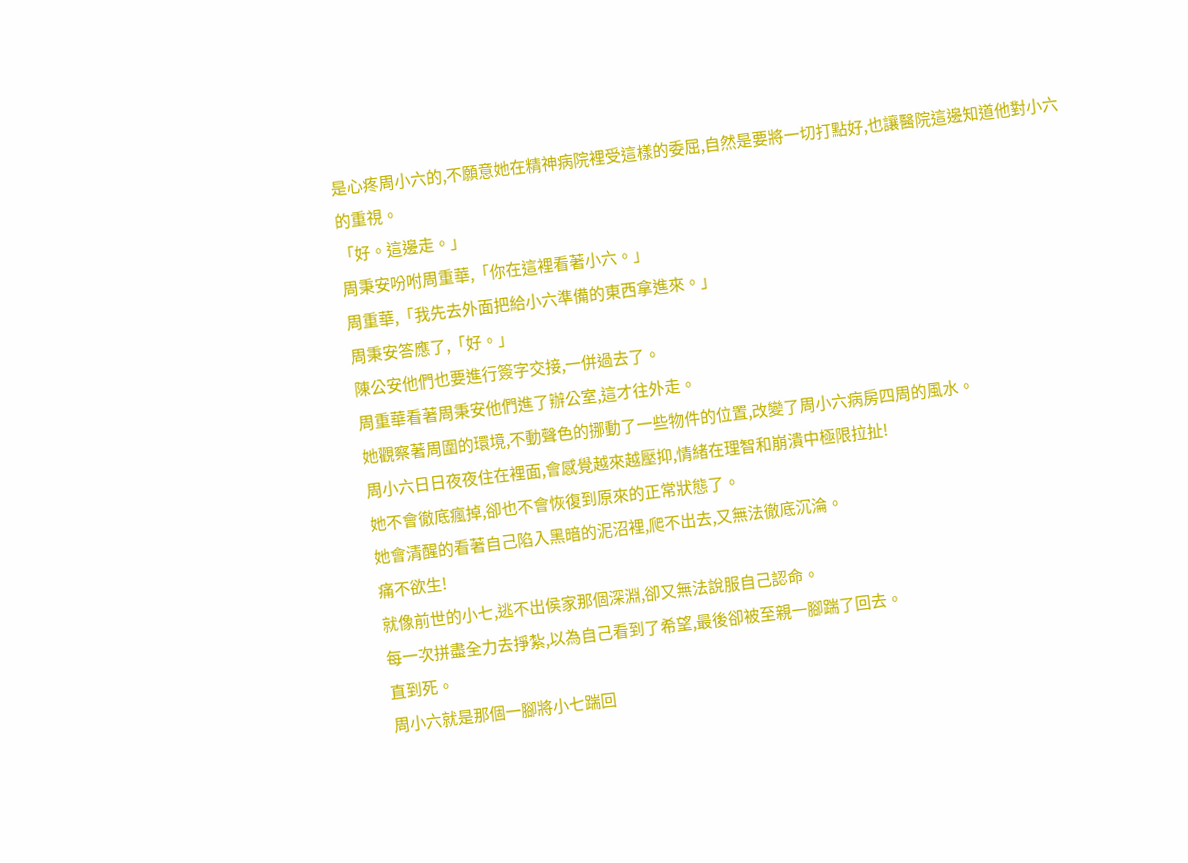是心疼周小六的,不願意她在精神病院裡受這樣的委屈,自然是要將一切打點好,也讓醫院這邊知道他對小六的重視。
「好。這邊走。」
周秉安吩咐周重華,「你在這裡看著小六。」
周重華,「我先去外面把給小六準備的東西拿進來。」
周秉安答應了,「好。」
陳公安他們也要進行簽字交接,一併過去了。
周重華看著周秉安他們進了辦公室,這才往外走。
她觀察著周圍的環境,不動聲色的挪動了一些物件的位置,改變了周小六病房四周的風水。
周小六日日夜夜住在裡面,會感覺越來越壓抑,情緒在理智和崩潰中極限拉扯!
她不會徹底瘋掉,卻也不會恢復到原來的正常狀態了。
她會清醒的看著自己陷入黑暗的泥沼裡,爬不出去,又無法徹底沉淪。
痛不欲生!
就像前世的小七,逃不出侯家那個深淵,卻又無法說服自己認命。
每一次拼盡全力去掙紮,以為自己看到了希望,最後卻被至親一腳踹了回去。
直到死。
周小六就是那個一腳將小七踹回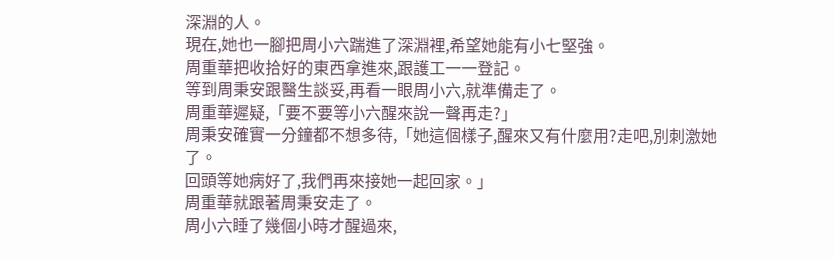深淵的人。
現在,她也一腳把周小六踹進了深淵裡,希望她能有小七堅強。
周重華把收拾好的東西拿進來,跟護工一一登記。
等到周秉安跟醫生談妥,再看一眼周小六,就準備走了。
周重華遲疑,「要不要等小六醒來說一聲再走?」
周秉安確實一分鐘都不想多待,「她這個樣子,醒來又有什麼用?走吧,別刺激她了。
回頭等她病好了,我們再來接她一起回家。」
周重華就跟著周秉安走了。
周小六睡了幾個小時才醒過來,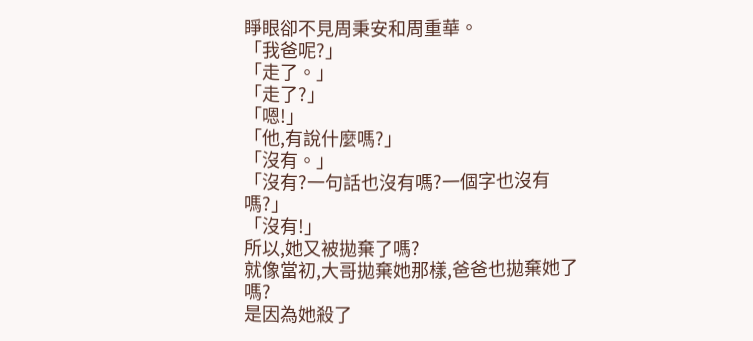睜眼卻不見周秉安和周重華。
「我爸呢?」
「走了。」
「走了?」
「嗯!」
「他,有說什麼嗎?」
「沒有。」
「沒有?一句話也沒有嗎?一個字也沒有嗎?」
「沒有!」
所以,她又被拋棄了嗎?
就像當初,大哥拋棄她那樣,爸爸也拋棄她了嗎?
是因為她殺了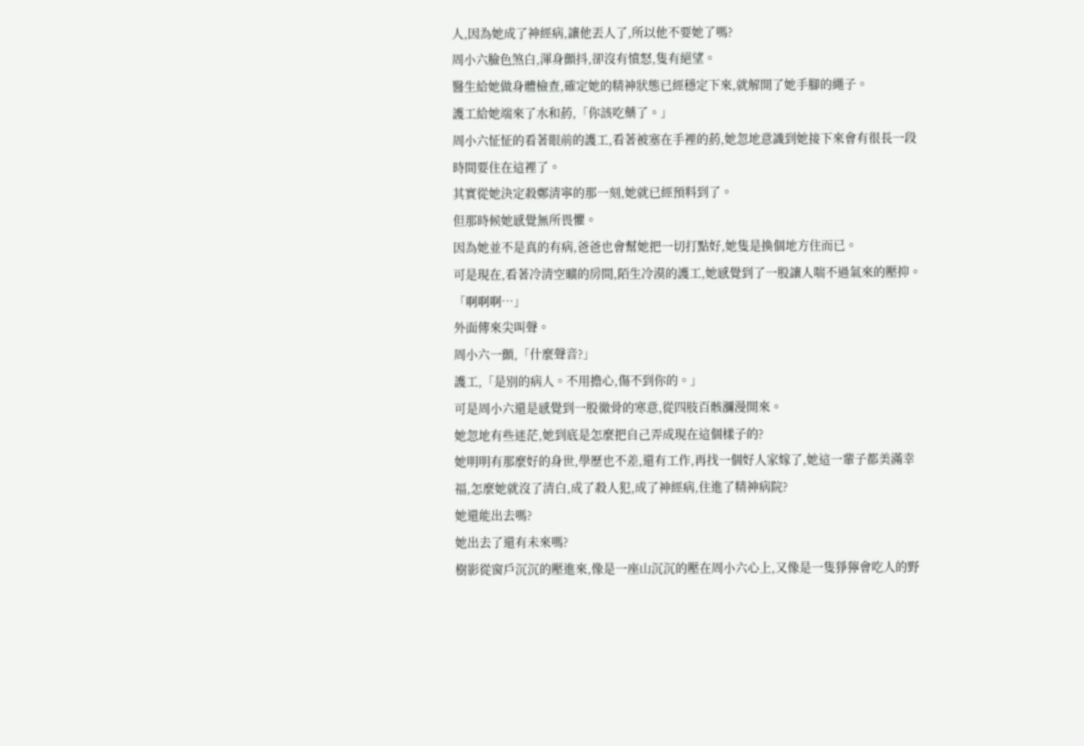人,因為她成了神經病,讓他丟人了,所以他不要她了嗎?
周小六臉色煞白,渾身顫抖,卻沒有憤怒,隻有絕望。
醫生給她做身體檢查,確定她的精神狀態已經穩定下來,就解開了她手腳的繩子。
護工給她端來了水和葯,「你該吃藥了。」
周小六怔怔的看著眼前的護工,看著被塞在手裡的葯,她忽地意識到她接下來會有很長一段時間要住在這裡了。
其實從她決定殺鄭清寧的那一刻,她就已經預料到了。
但那時候她感覺無所畏懼。
因為她並不是真的有病,爸爸也會幫她把一切打點好,她隻是換個地方住而已。
可是現在,看著冷清空曠的房間,陌生冷漠的護工,她感覺到了一股讓人喘不過氣來的壓抑。
「啊啊啊…」
外面傳來尖叫聲。
周小六一顫,「什麼聲音?」
護工,「是別的病人。不用擔心,傷不到你的。」
可是周小六還是感覺到一股徹骨的寒意,從四肢百骸瀰漫開來。
她忽地有些迷茫,她到底是怎麼把自己弄成現在這個樣子的?
她明明有那麼好的身世,學歷也不差,還有工作,再找一個好人家嫁了,她這一輩子都美滿幸福,怎麼她就沒了清白,成了殺人犯,成了神經病,住進了精神病院?
她還能出去嗎?
她出去了還有未來嗎?
樹影從窗戶沉沉的壓進來,像是一座山沉沉的壓在周小六心上,又像是一隻猙獰會吃人的野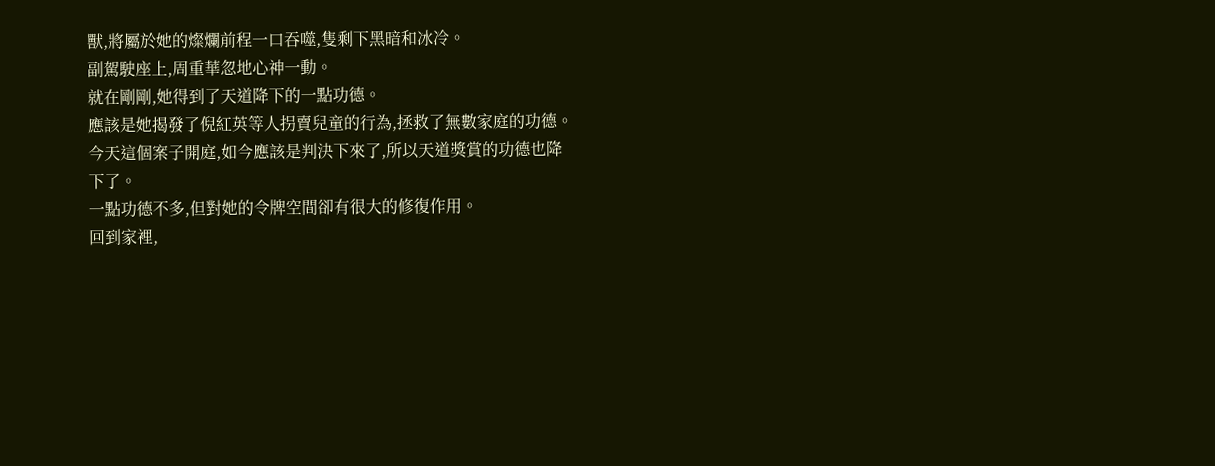獸,將屬於她的燦爛前程一口吞噬,隻剩下黑暗和冰冷。
副駕駛座上,周重華忽地心神一動。
就在剛剛,她得到了天道降下的一點功德。
應該是她揭發了倪紅英等人拐賣兒童的行為,拯救了無數家庭的功德。
今天這個案子開庭,如今應該是判決下來了,所以天道獎賞的功德也降下了。
一點功德不多,但對她的令牌空間卻有很大的修復作用。
回到家裡,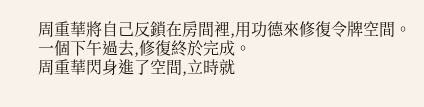周重華將自己反鎖在房間裡,用功德來修復令牌空間。
一個下午過去,修復終於完成。
周重華閃身進了空間,立時就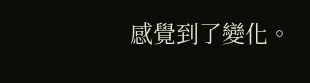感覺到了變化。